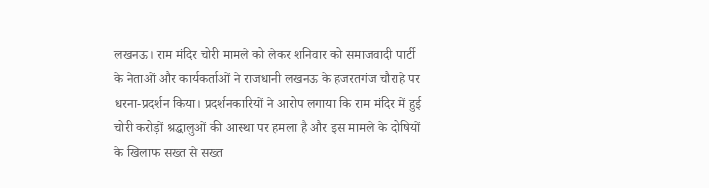लखनऊ। राम मंदिर चोरी मामले को लेकर शनिवार को समाजवादी पार्टी के नेताओं और कार्यकर्ताओं ने राजधानी लखनऊ के हजरतगंज चौराहे पर धरना-प्रदर्शन किया। प्रदर्शनकारियों ने आरोप लगाया कि राम मंदिर में हुई चोरी करोड़ों श्रद्धालुओं की आस्था पर हमला है और इस मामले के दोषियों के खिलाफ सख्त से सख्त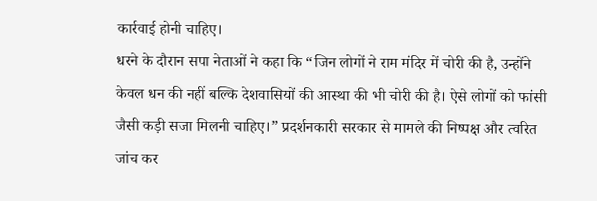कार्रवाई होनी चाहिए।
धरने के दौरान सपा नेताओं ने कहा कि “जिन लोगों ने राम मंदिर में चोरी की है, उन्होंने केवल धन की नहीं बल्कि देशवासियों की आस्था की भी चोरी की है। ऐसे लोगों को फांसी जैसी कड़ी सजा मिलनी चाहिए।” प्रदर्शनकारी सरकार से मामले की निष्पक्ष और त्वरित जांच कर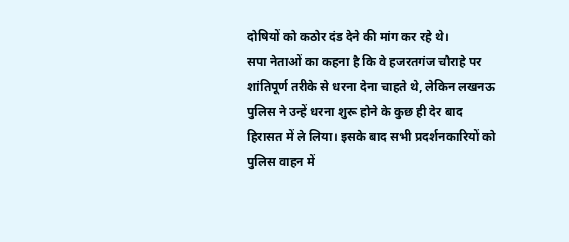दोषियों को कठोर दंड देने की मांग कर रहे थे।
सपा नेताओं का कहना है कि वे हजरतगंज चौराहे पर शांतिपूर्ण तरीके से धरना देना चाहते थे, लेकिन लखनऊ पुलिस ने उन्हें धरना शुरू होने के कुछ ही देर बाद हिरासत में ले लिया। इसके बाद सभी प्रदर्शनकारियों को पुलिस वाहन में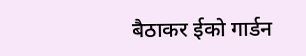बैठाकर ईको गार्डन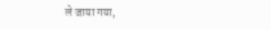ले जाया गया,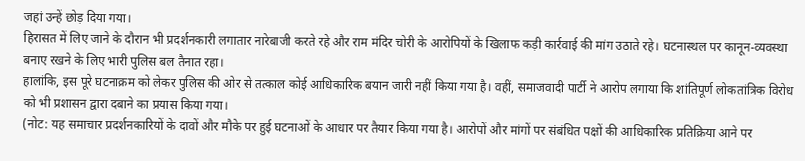जहां उन्हें छोड़ दिया गया।
हिरासत में लिए जाने के दौरान भी प्रदर्शनकारी लगातार नारेबाजी करते रहे और राम मंदिर चोरी के आरोपियों के खिलाफ कड़ी कार्रवाई की मांग उठाते रहे। घटनास्थल पर कानून-व्यवस्था बनाए रखने के लिए भारी पुलिस बल तैनात रहा।
हालांकि, इस पूरे घटनाक्रम को लेकर पुलिस की ओर से तत्काल कोई आधिकारिक बयान जारी नहीं किया गया है। वहीं, समाजवादी पार्टी ने आरोप लगाया कि शांतिपूर्ण लोकतांत्रिक विरोध को भी प्रशासन द्वारा दबाने का प्रयास किया गया।
(नोट: यह समाचार प्रदर्शनकारियों के दावों और मौके पर हुई घटनाओं के आधार पर तैयार किया गया है। आरोपों और मांगों पर संबंधित पक्षों की आधिकारिक प्रतिक्रिया आने पर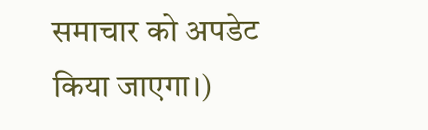समाचार को अपडेट किया जाएगा।)